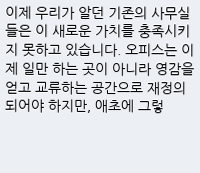이제 우리가 알던 기존의 사무실들은 이 새로운 가치를 충족시키지 못하고 있습니다. 오피스는 이제 일만 하는 곳이 아니라 영감을 얻고 교류하는 공간으로 재정의되어야 하지만, 애초에 그렇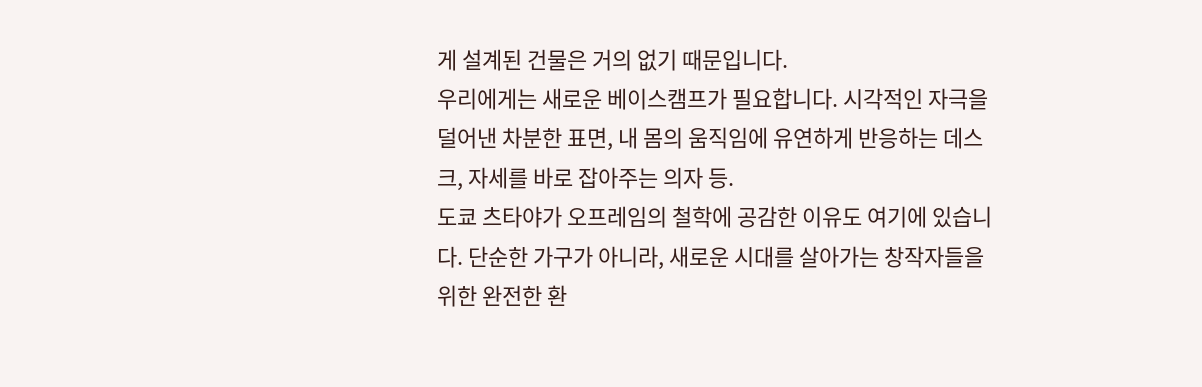게 설계된 건물은 거의 없기 때문입니다.
우리에게는 새로운 베이스캠프가 필요합니다. 시각적인 자극을 덜어낸 차분한 표면, 내 몸의 움직임에 유연하게 반응하는 데스크, 자세를 바로 잡아주는 의자 등.
도쿄 츠타야가 오프레임의 철학에 공감한 이유도 여기에 있습니다. 단순한 가구가 아니라, 새로운 시대를 살아가는 창작자들을 위한 완전한 환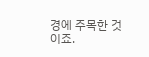경에 주목한 것이죠.